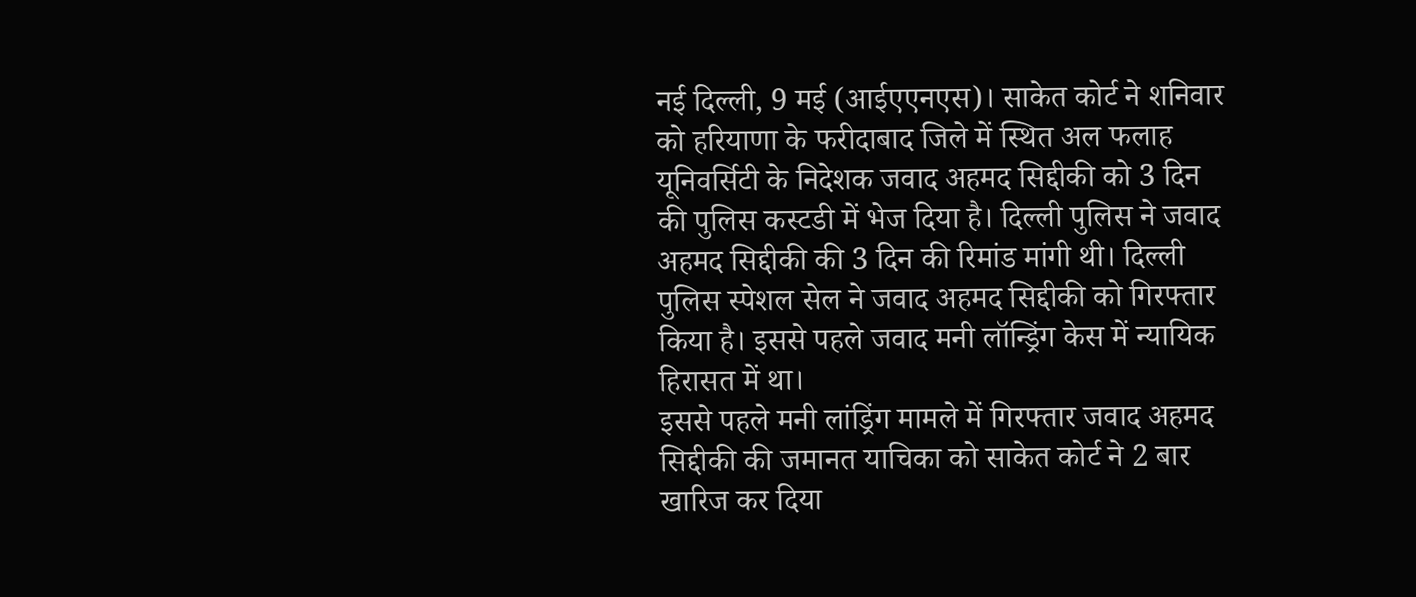नई दिल्ली, 9 मई (आईएएनएस)। साकेत कोर्ट ने शनिवार को हरियाणा के फरीदाबाद जिले में स्थित अल फलाह यूनिवर्सिटी के निदेशक जवाद अहमद सिद्दीकी को 3 दिन की पुलिस कस्टडी में भेज दिया है। दिल्ली पुलिस ने जवाद अहमद सिद्दीकी की 3 दिन की रिमांड मांगी थी। दिल्ली पुलिस स्पेशल सेल ने जवाद अहमद सिद्दीकी को गिरफ्तार किया है। इससे पहले जवाद मनी लॉन्ड्रिंग केस में न्यायिक हिरासत में था।
इससे पहले मनी लांड्रिंग मामले में गिरफ्तार जवाद अहमद सिद्दीकी की जमानत याचिका को साकेत कोर्ट ने 2 बार खारिज कर दिया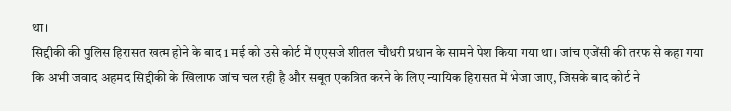था।
सिद्दीकी की पुलिस हिरासत खत्म होने के बाद 1 मई को उसे कोर्ट में एएसजे शीतल चौधरी प्रधान के सामने पेश किया गया था। जांच एजेंसी की तरफ से कहा गया कि अभी जवाद अहमद सिद्दीकी के खिलाफ जांच चल रही है और सबूत एकत्रित करने के लिए न्यायिक हिरासत में भेजा जाए, जिसके बाद कोर्ट ने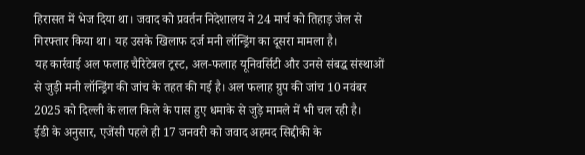हिरासत में भेज दिया था। जवाद को प्रवर्तन निदेशालय ने 24 मार्च को तिहाड़ जेल से गिरफ्तार किया था। यह उसके खिलाफ दर्ज मनी लॉन्ड्रिंग का दूसरा मामला है।
यह कार्रवाई अल फलाह चैरिटेबल ट्रस्ट, अल-फलाह यूनिवर्सिटी और उनसे संबद्ध संस्थाओं से जुड़ी मनी लॉन्ड्रिंग की जांच के तहत की गई है। अल फलाह ग्रुप की जांच 10 नवंबर 2025 को दिल्ली के लाल किले के पास हुए धमाके से जुड़े मामले में भी चल रही है।
ईडी के अनुसार, एजेंसी पहले ही 17 जनवरी को जवाद अहमद सिद्दीकी के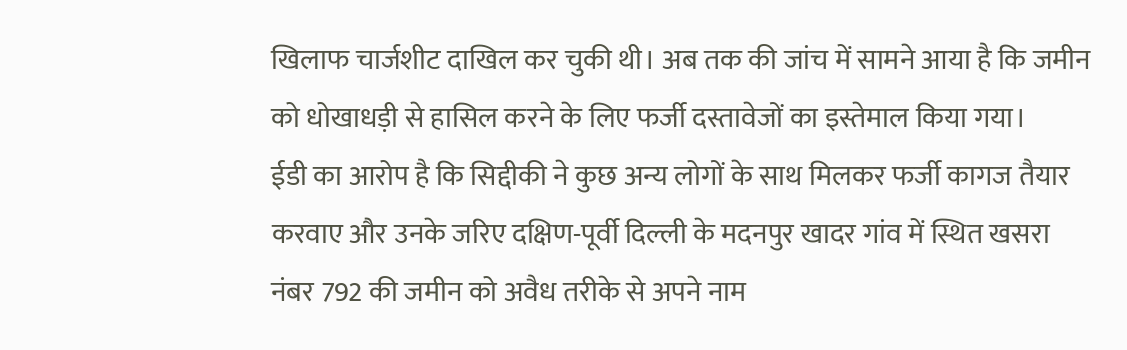खिलाफ चार्जशीट दाखिल कर चुकी थी। अब तक की जांच में सामने आया है कि जमीन को धोखाधड़ी से हासिल करने के लिए फर्जी दस्तावेजों का इस्तेमाल किया गया।
ईडी का आरोप है कि सिद्दीकी ने कुछ अन्य लोगों के साथ मिलकर फर्जी कागज तैयार करवाए और उनके जरिए दक्षिण-पूर्वी दिल्ली के मदनपुर खादर गांव में स्थित खसरा नंबर 792 की जमीन को अवैध तरीके से अपने नाम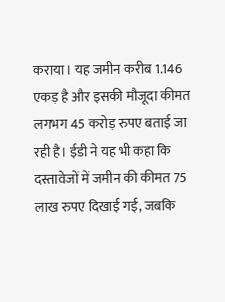कराया। यह जमीन करीब 1.146 एकड़ है और इसकी मौजूदा कीमत लगभग 45 करोड़ रुपए बताई जा रही है। ईडी ने यह भी कहा कि दस्तावेजों में जमीन की कीमत 75 लाख रुपए दिखाई गई, जबकि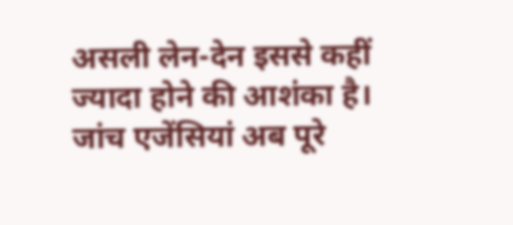असली लेन-देन इससे कहीं ज्यादा होने की आशंका है। जांच एजेंसियां अब पूरे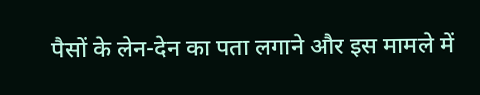पैसों के लेन-देन का पता लगाने और इस मामले में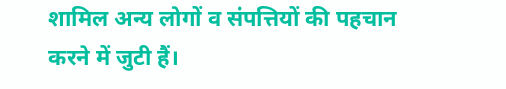शामिल अन्य लोगों व संपत्तियों की पहचान करने में जुटी हैं।